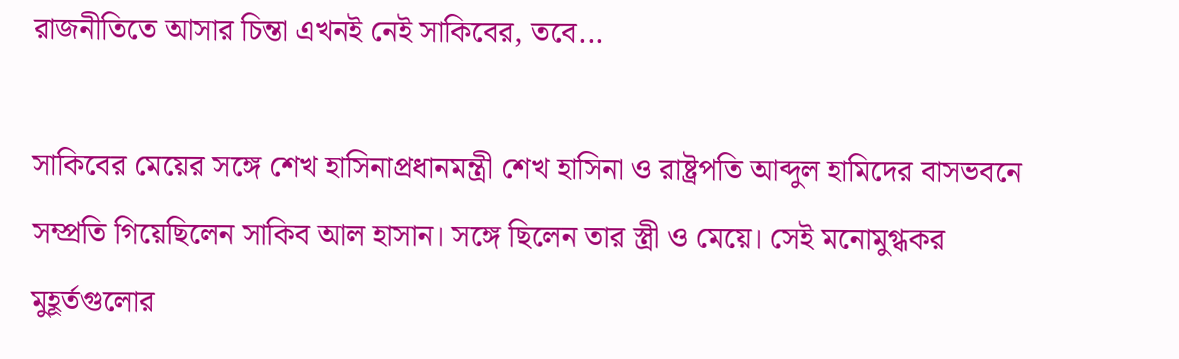রাজনীতিতে আসার চিন্তা এখনই নেই সাকিবের, তবে...

সাকিবের মেয়ের সঙ্গে শেখ হাসিনাপ্রধানমন্ত্রী শেখ হাসিনা ও রাষ্ট্রপতি আব্দুল হামিদের বাসভবনে সম্প্রতি গিয়েছিলেন সাকিব আল হাসান। সঙ্গে ছিলেন তার স্ত্রী ও মেয়ে। সেই মনোমুগ্ধকর মুহূর্তগুলোর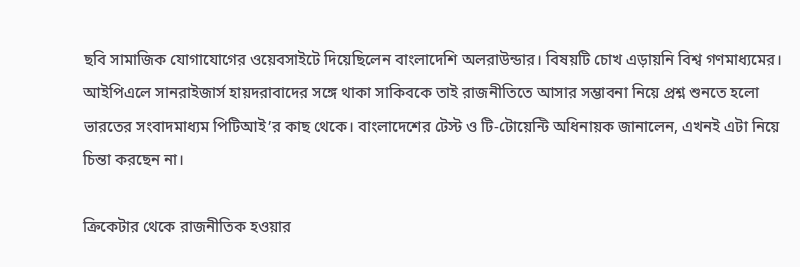ছবি সামাজিক যোগাযোগের ওয়েবসাইটে দিয়েছিলেন বাংলাদেশি অলরাউন্ডার। বিষয়টি চোখ এড়ায়নি বিশ্ব গণমাধ্যমের। আইপিএলে সানরাইজার্স হায়দরাবাদের সঙ্গে থাকা সাকিবকে তাই রাজনীতিতে আসার সম্ভাবনা নিয়ে প্রশ্ন শুনতে হলো ভারতের সংবাদমাধ্যম পিটিআই’র কাছ থেকে। বাংলাদেশের টেস্ট ও টি-টোয়েন্টি অধিনায়ক জানালেন, এখনই এটা নিয়ে চিন্তা করছেন না।

ক্রিকেটার থেকে রাজনীতিক হওয়ার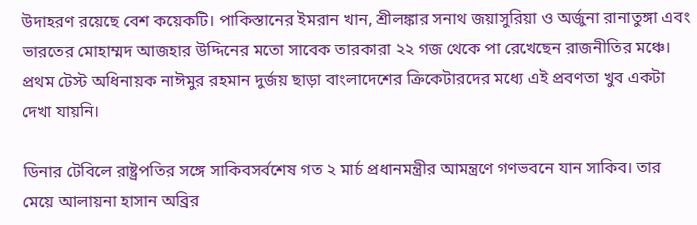উদাহরণ রয়েছে বেশ কয়েকটি। পাকিস্তানের ইমরান খান, শ্রীলঙ্কার সনাথ জয়াসুরিয়া ও অর্জুনা রানাতুঙ্গা এবং ভারতের মোহাম্মদ আজহার উদ্দিনের মতো সাবেক তারকারা ২২ গজ থেকে পা রেখেছেন রাজনীতির মঞ্চে। প্রথম টেস্ট অধিনায়ক নাঈমুর রহমান দুর্জয় ছাড়া বাংলাদেশের ক্রিকেটারদের মধ্যে এই প্রবণতা খুব একটা দেখা যায়নি।

ডিনার টেবিলে রাষ্ট্রপতির সঙ্গে সাকিবসর্বশেষ গত ২ মার্চ প্রধানমন্ত্রীর আমন্ত্রণে গণভবনে যান সাকিব। তার মেয়ে আলায়না হাসান অব্রির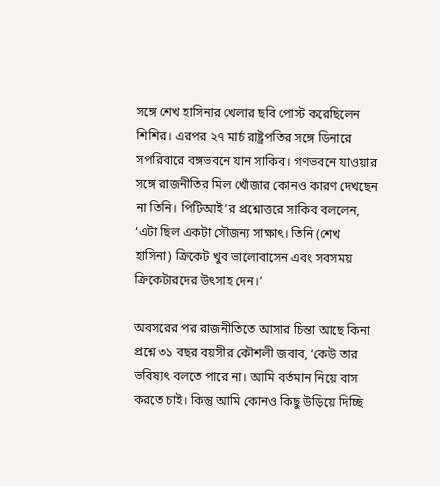সঙ্গে শেখ হাসিনার খেলার ছবি পোস্ট করেছিলেন শিশির। এরপর ২৭ মার্চ রাষ্ট্রপতির সঙ্গে ডিনারে সপরিবারে বঙ্গভবনে যান সাকিব। গণভবনে যাওয়ার সঙ্গে রাজনীতির মিল খোঁজার কোনও কারণ দেখছেন না তিনি। পিটিআই’র প্রশ্নোত্তরে সাকিব বললেন, ‘এটা ছিল একটা সৌজন্য সাক্ষাৎ। তিনি (শেখ হাসিনা) ক্রিকেট খুব ভালোবাসেন এবং সবসময় ক্রিকেটারদের উৎসাহ দেন।’

অবসরের পর রাজনীতিতে আসার চিন্তা আছে কিনা প্রশ্নে ৩১ বছর বয়সীর কৌশলী জবাব, ‘কেউ তার ভবিষ্যৎ বলতে পারে না। আমি বর্তমান নিয়ে বাস করতে চাই। কিন্তু আমি কোনও কিছু উড়িয়ে দিচ্ছি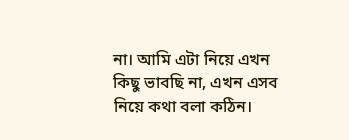না। আমি এটা নিয়ে এখন কিছু ভাবছি না, এখন এসব নিয়ে কথা বলা কঠিন।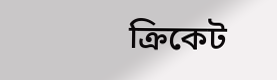ক্রিকেট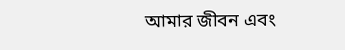আমার জীবন এবং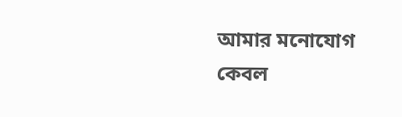আমার মনোযোগ কেবল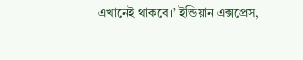এখানেই থাকবে।’ ইন্ডিয়ান এক্সপ্রেস,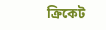ক্রিকেট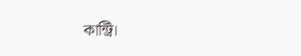কান্ট্রি।